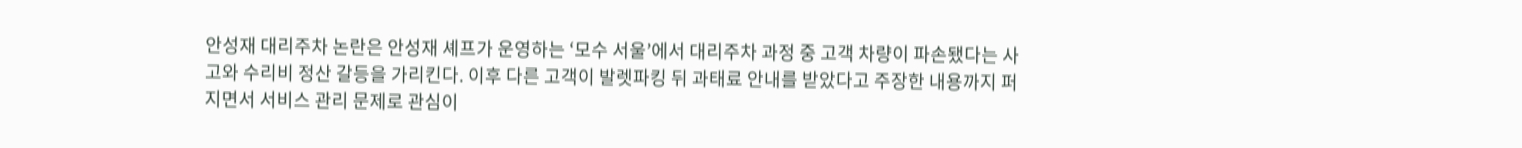안성재 대리주차 논란은 안성재 셰프가 운영하는 ‘모수 서울’에서 대리주차 과정 중 고객 차량이 파손됐다는 사고와 수리비 정산 갈등을 가리킨다. 이후 다른 고객이 발렛파킹 뒤 과태료 안내를 받았다고 주장한 내용까지 퍼지면서 서비스 관리 문제로 관심이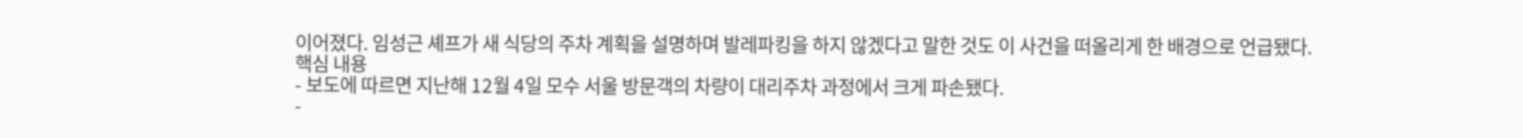이어졌다. 임성근 셰프가 새 식당의 주차 계획을 설명하며 발레파킹을 하지 않겠다고 말한 것도 이 사건을 떠올리게 한 배경으로 언급됐다.
핵심 내용
- 보도에 따르면 지난해 12월 4일 모수 서울 방문객의 차량이 대리주차 과정에서 크게 파손됐다.
-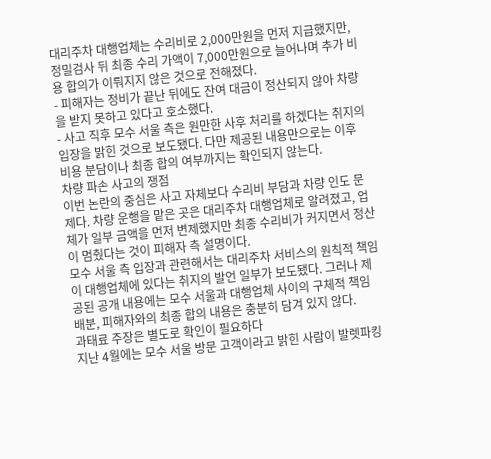대리주차 대행업체는 수리비로 2,000만원을 먼저 지급했지만, 정밀검사 뒤 최종 수리 가액이 7,000만원으로 늘어나며 추가 비용 합의가 이뤄지지 않은 것으로 전해졌다.
- 피해자는 정비가 끝난 뒤에도 잔여 대금이 정산되지 않아 차량을 받지 못하고 있다고 호소했다.
- 사고 직후 모수 서울 측은 원만한 사후 처리를 하겠다는 취지의 입장을 밝힌 것으로 보도됐다. 다만 제공된 내용만으로는 이후 비용 분담이나 최종 합의 여부까지는 확인되지 않는다.
차량 파손 사고의 쟁점
이번 논란의 중심은 사고 자체보다 수리비 부담과 차량 인도 문제다. 차량 운행을 맡은 곳은 대리주차 대행업체로 알려졌고, 업체가 일부 금액을 먼저 변제했지만 최종 수리비가 커지면서 정산이 멈췄다는 것이 피해자 측 설명이다.
모수 서울 측 입장과 관련해서는 대리주차 서비스의 원칙적 책임이 대행업체에 있다는 취지의 발언 일부가 보도됐다. 그러나 제공된 공개 내용에는 모수 서울과 대행업체 사이의 구체적 책임 배분, 피해자와의 최종 합의 내용은 충분히 담겨 있지 않다.
과태료 주장은 별도로 확인이 필요하다
지난 4월에는 모수 서울 방문 고객이라고 밝힌 사람이 발렛파킹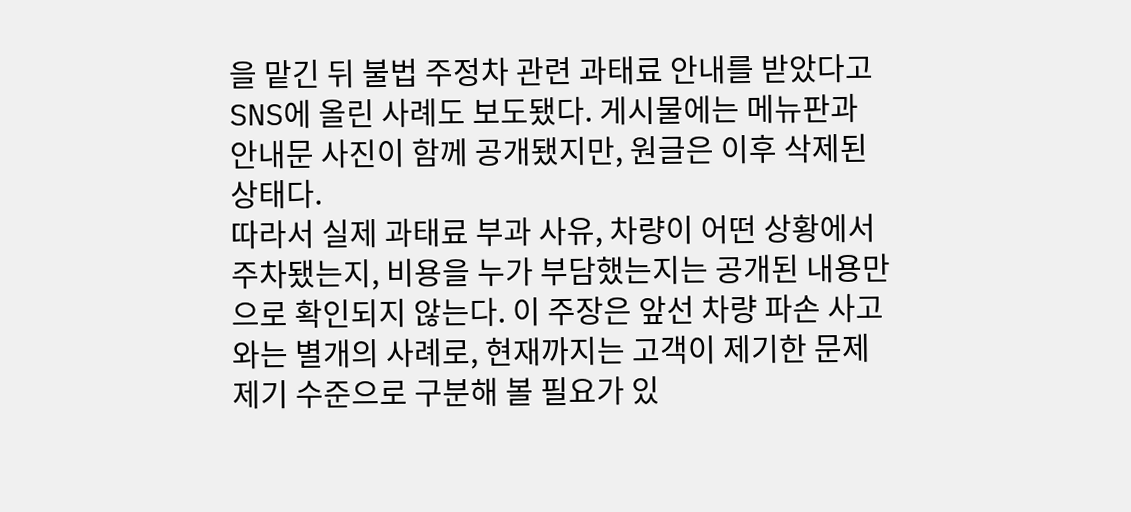을 맡긴 뒤 불법 주정차 관련 과태료 안내를 받았다고 SNS에 올린 사례도 보도됐다. 게시물에는 메뉴판과 안내문 사진이 함께 공개됐지만, 원글은 이후 삭제된 상태다.
따라서 실제 과태료 부과 사유, 차량이 어떤 상황에서 주차됐는지, 비용을 누가 부담했는지는 공개된 내용만으로 확인되지 않는다. 이 주장은 앞선 차량 파손 사고와는 별개의 사례로, 현재까지는 고객이 제기한 문제 제기 수준으로 구분해 볼 필요가 있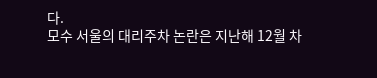다.
모수 서울의 대리주차 논란은 지난해 12월 차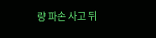량 파손 사고 뒤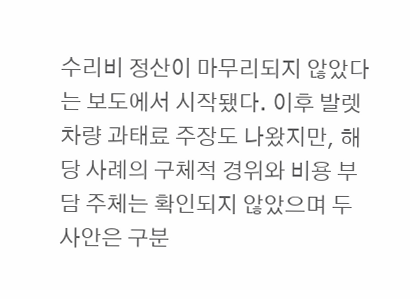수리비 정산이 마무리되지 않았다는 보도에서 시작됐다. 이후 발렛 차량 과태료 주장도 나왔지만, 해당 사례의 구체적 경위와 비용 부담 주체는 확인되지 않았으며 두 사안은 구분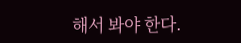해서 봐야 한다.